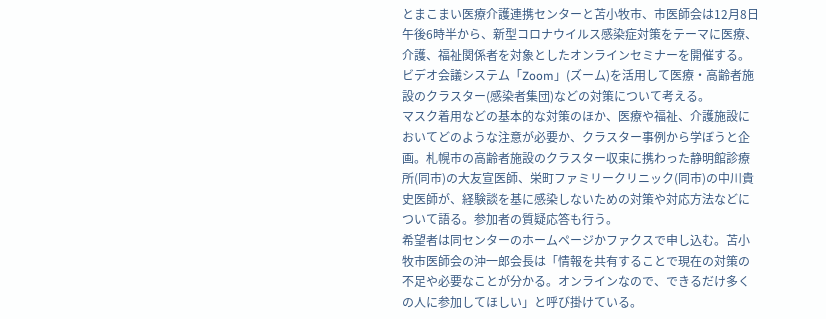とまこまい医療介護連携センターと苫小牧市、市医師会は12月8日午後6時半から、新型コロナウイルス感染症対策をテーマに医療、介護、福祉関係者を対象としたオンラインセミナーを開催する。ビデオ会議システム「Zoom」(ズーム)を活用して医療・高齢者施設のクラスター(感染者集団)などの対策について考える。
マスク着用などの基本的な対策のほか、医療や福祉、介護施設においてどのような注意が必要か、クラスター事例から学ぼうと企画。札幌市の高齢者施設のクラスター収束に携わった静明館診療所(同市)の大友宣医師、栄町ファミリークリニック(同市)の中川貴史医師が、経験談を基に感染しないための対策や対応方法などについて語る。参加者の質疑応答も行う。
希望者は同センターのホームページかファクスで申し込む。苫小牧市医師会の沖一郎会長は「情報を共有することで現在の対策の不足や必要なことが分かる。オンラインなので、できるだけ多くの人に参加してほしい」と呼び掛けている。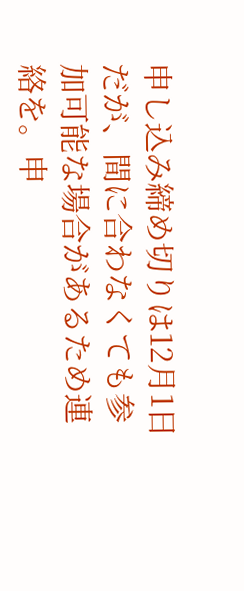申し込み締め切りは12月1日だが、間に合わなくても参加可能な場合があるため連絡を。申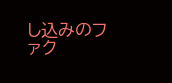し込みのファク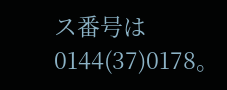ス番号は0144(37)0178。